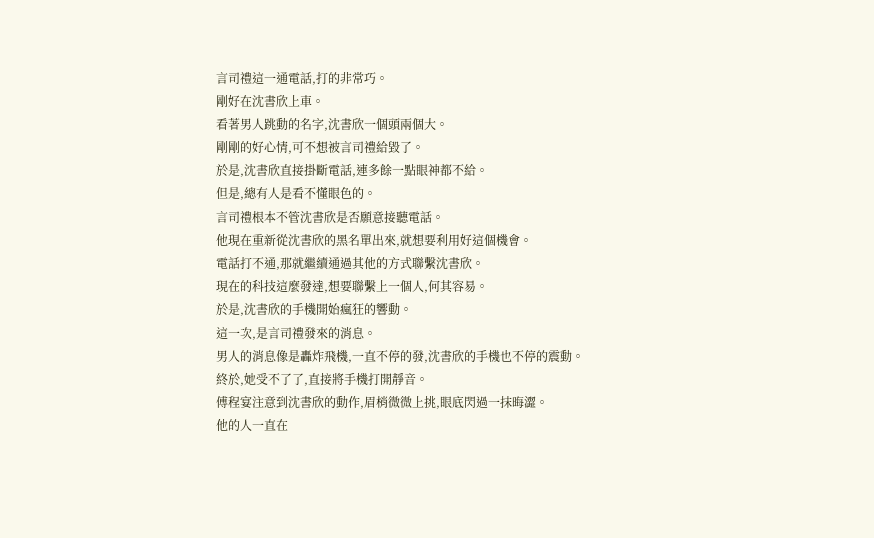言司禮這一通電話,打的非常巧。
剛好在沈書欣上車。
看著男人跳動的名字,沈書欣一個頭兩個大。
剛剛的好心情,可不想被言司禮給毀了。
於是,沈書欣直接掛斷電話,連多餘一點眼神都不給。
但是,總有人是看不懂眼色的。
言司禮根本不管沈書欣是否願意接聽電話。
他現在重新從沈書欣的黑名單出來,就想要利用好這個機會。
電話打不通,那就繼續通過其他的方式聯繫沈書欣。
現在的科技這麼發達,想要聯繫上一個人,何其容易。
於是,沈書欣的手機開始瘋狂的響動。
這一次,是言司禮發來的消息。
男人的消息像是轟炸飛機,一直不停的發,沈書欣的手機也不停的震動。
終於,她受不了了,直接將手機打開靜音。
傅程宴注意到沈書欣的動作,眉梢微微上挑,眼底閃過一抹晦澀。
他的人一直在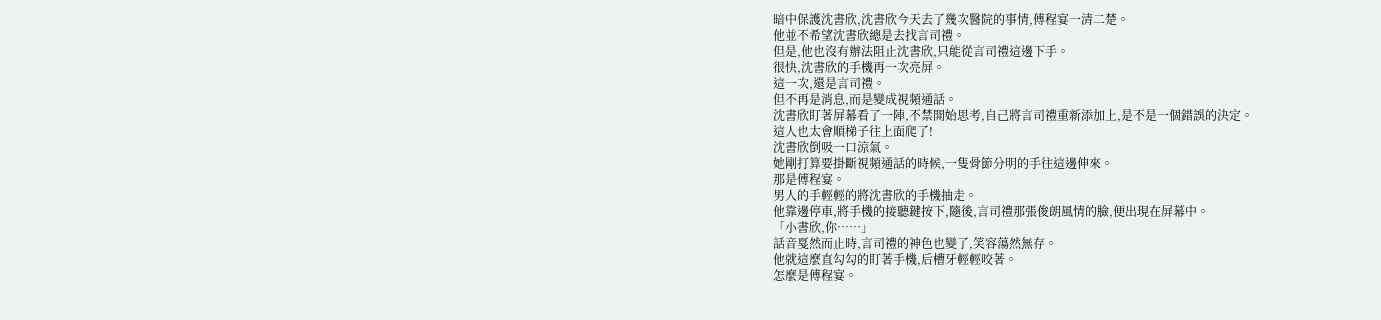暗中保護沈書欣,沈書欣今天去了幾次醫院的事情,傅程宴一清二楚。
他並不希望沈書欣總是去找言司禮。
但是,他也沒有辦法阻止沈書欣,只能從言司禮這邊下手。
很快,沈書欣的手機再一次亮屏。
這一次,還是言司禮。
但不再是消息,而是變成視頻通話。
沈書欣盯著屏幕看了一陣,不禁開始思考,自己將言司禮重新添加上,是不是一個錯誤的決定。
這人也太會順梯子往上面爬了!
沈書欣倒吸一口涼氣。
她剛打算要掛斷視頻通話的時候,一隻骨節分明的手往這邊伸來。
那是傅程宴。
男人的手輕輕的將沈書欣的手機抽走。
他靠邊停車,將手機的接聽鍵按下,隨後,言司禮那張俊朗風情的臉,便出現在屏幕中。
「小書欣,你……」
話音戛然而止時,言司禮的神色也變了,笑容蕩然無存。
他就這麼直勾勾的盯著手機,后槽牙輕輕咬著。
怎麼是傅程宴。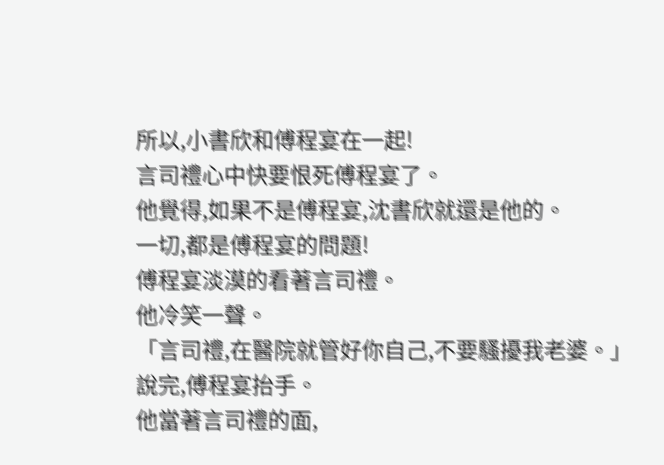所以,小書欣和傅程宴在一起!
言司禮心中快要恨死傅程宴了。
他覺得,如果不是傅程宴,沈書欣就還是他的。
一切,都是傅程宴的問題!
傅程宴淡漠的看著言司禮。
他冷笑一聲。
「言司禮,在醫院就管好你自己,不要騷擾我老婆。」
說完,傅程宴抬手。
他當著言司禮的面,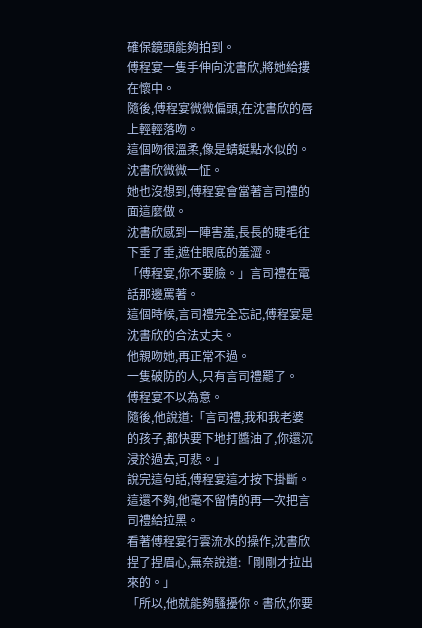確保鏡頭能夠拍到。
傅程宴一隻手伸向沈書欣,將她給摟在懷中。
隨後,傅程宴微微偏頭,在沈書欣的唇上輕輕落吻。
這個吻很溫柔,像是蜻蜓點水似的。
沈書欣微微一怔。
她也沒想到,傅程宴會當著言司禮的面這麼做。
沈書欣感到一陣害羞,長長的睫毛往下垂了垂,遮住眼底的羞澀。
「傅程宴,你不要臉。」言司禮在電話那邊罵著。
這個時候,言司禮完全忘記,傅程宴是沈書欣的合法丈夫。
他親吻她,再正常不過。
一隻破防的人,只有言司禮罷了。
傅程宴不以為意。
隨後,他說道:「言司禮,我和我老婆的孩子,都快要下地打醬油了,你還沉浸於過去,可悲。」
說完這句話,傅程宴這才按下掛斷。
這還不夠,他毫不留情的再一次把言司禮給拉黑。
看著傅程宴行雲流水的操作,沈書欣捏了捏眉心,無奈說道:「剛剛才拉出來的。」
「所以,他就能夠騷擾你。書欣,你要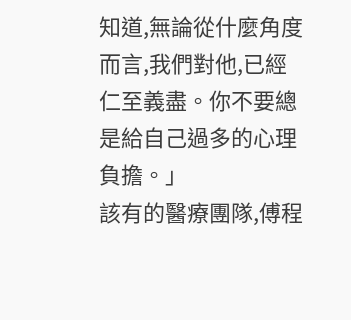知道,無論從什麼角度而言,我們對他,已經仁至義盡。你不要總是給自己過多的心理負擔。」
該有的醫療團隊,傅程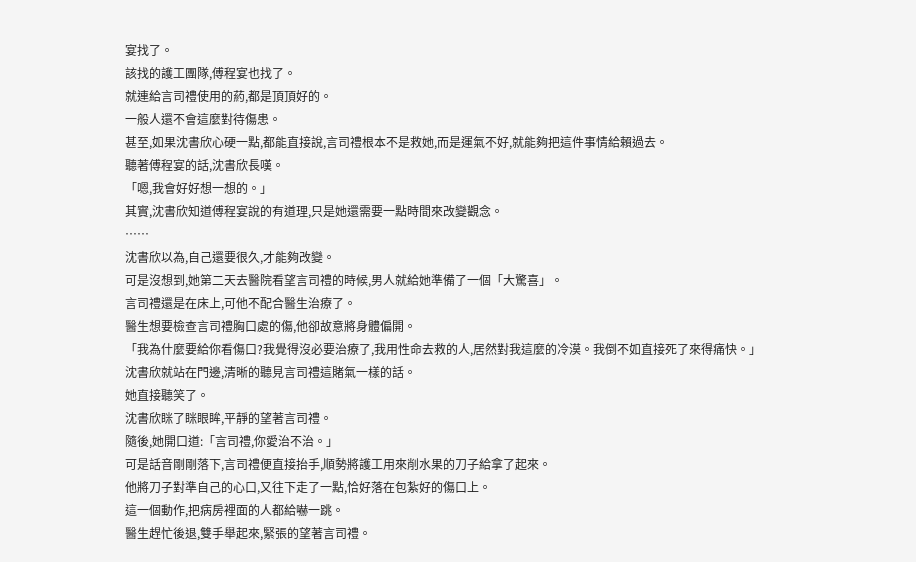宴找了。
該找的護工團隊,傅程宴也找了。
就連給言司禮使用的葯,都是頂頂好的。
一般人還不會這麼對待傷患。
甚至,如果沈書欣心硬一點,都能直接說,言司禮根本不是救她,而是運氣不好,就能夠把這件事情給賴過去。
聽著傅程宴的話,沈書欣長嘆。
「嗯,我會好好想一想的。」
其實,沈書欣知道傅程宴說的有道理,只是她還需要一點時間來改變觀念。
……
沈書欣以為,自己還要很久,才能夠改變。
可是沒想到,她第二天去醫院看望言司禮的時候,男人就給她準備了一個「大驚喜」。
言司禮還是在床上,可他不配合醫生治療了。
醫生想要檢查言司禮胸口處的傷,他卻故意將身體偏開。
「我為什麼要給你看傷口?我覺得沒必要治療了,我用性命去救的人,居然對我這麼的冷漠。我倒不如直接死了來得痛快。」
沈書欣就站在門邊,清晰的聽見言司禮這賭氣一樣的話。
她直接聽笑了。
沈書欣眯了眯眼眸,平靜的望著言司禮。
隨後,她開口道:「言司禮,你愛治不治。」
可是話音剛剛落下,言司禮便直接抬手,順勢將護工用來削水果的刀子給拿了起來。
他將刀子對準自己的心口,又往下走了一點,恰好落在包紮好的傷口上。
這一個動作,把病房裡面的人都給嚇一跳。
醫生趕忙後退,雙手舉起來,緊張的望著言司禮。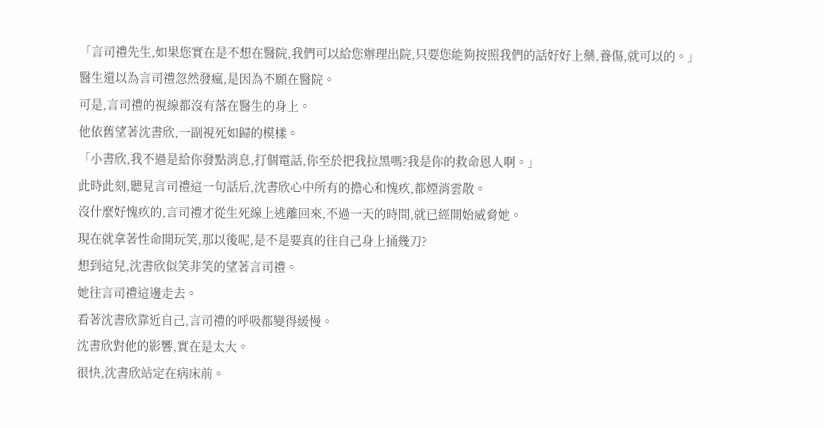「言司禮先生,如果您實在是不想在醫院,我們可以給您辦理出院,只要您能夠按照我們的話好好上藥,養傷,就可以的。」
醫生還以為言司禮忽然發瘋,是因為不願在醫院。
可是,言司禮的視線都沒有落在醫生的身上。
他依舊望著沈書欣,一副視死如歸的模樣。
「小書欣,我不過是給你發點消息,打個電話,你至於把我拉黑嗎?我是你的救命恩人啊。」
此時此刻,聽見言司禮這一句話后,沈書欣心中所有的擔心和愧疚,都煙消雲散。
沒什麼好愧疚的,言司禮才從生死線上逃離回來,不過一天的時間,就已經開始威脅她。
現在就拿著性命開玩笑,那以後呢,是不是要真的往自己身上捅幾刀?
想到這兒,沈書欣似笑非笑的望著言司禮。
她往言司禮這邊走去。
看著沈書欣靠近自己,言司禮的呼吸都變得緩慢。
沈書欣對他的影響,實在是太大。
很快,沈書欣站定在病床前。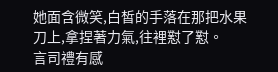她面含微笑,白皙的手落在那把水果刀上,拿捏著力氣,往裡懟了懟。
言司禮有感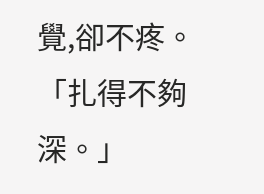覺,卻不疼。
「扎得不夠深。」